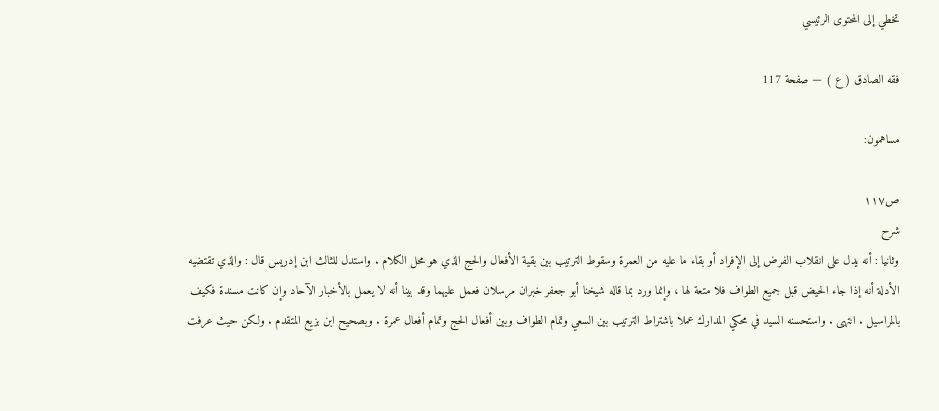تخطي إلى المحتوى الرئيسي

فقه الصادق ( ع ) — صفحة 117

مساهمون:

ص١١٧
شرح
وثانيا : أنه يدل على انقلاب الفرض إلى الإفراد أو بقاء ما عليه من العمرة وسقوط الترتيب بين بقية الأفعال والحج الذي هو محل الكلام . واستدل للثالث ابن إدريس قال : والذي تقتضيه الأدلة أنه إذا جاء الحيض قبل جميع الطواف فلا متعة لها ، وإنما ورد بما قاله شيخنا أبو جعفر خبران مرسلان فعمل عليهما وقد بينا أنه لا يعمل بالأخبار الآحاد وإن كانت مسندة فكيف بالمراسيل . انتهى . واستحسنه السيد في محكي المدارك عملا باشتراط الترتيب بين السعي وتمام الطواف وبين أفعال الحج وتمام أفعال عمرة . وبصحيح ابن بزيع المتقدم . ولكن حيث عرفت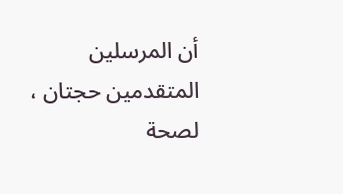أن المرسلين المتقدمين حجتان ، لصحة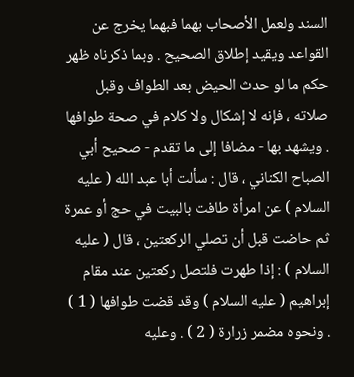السند ولعمل الأصحاب بهما فبهما يخرج عن القواعد ويقيد إطلاق الصحيح . وبما ذكرناه ظهر حكم ما لو حدث الحيض بعد الطواف وقبل صلاته ، فإنه لا إشكال ولا كلام في صحة طوافها . ويشهد بها - مضافا إلى ما تقدم - صحيح أبي الصباح الكناني ، قال : سألت أبا عبد الله ( عليه السلام ) عن امرأة طافت بالبيت في حج أو عمرة ثم حاضت قبل أن تصلي الركعتين ، قال ( عليه السلام ) : إذا طهرت فلتصل ركعتين عند مقام إبراهيم ( عليه السلام ) وقد قضت طوافها ( 1 ) . ونحوه مضمر زرارة ( 2 ) . وعليه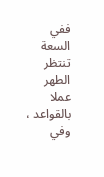ففي السعة تنتظر الطهر عملا بالقواعد ، وفي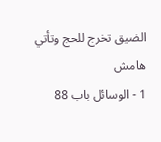الضيق تخرج للحج وتأتي
هامش
1 - الوسائل باب 88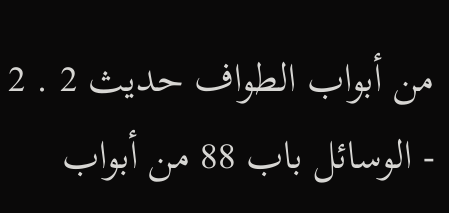من أبواب الطواف حديث 2 . 2 - الوسائل باب 88 من أبواب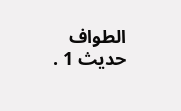الطواف حديث 1 .